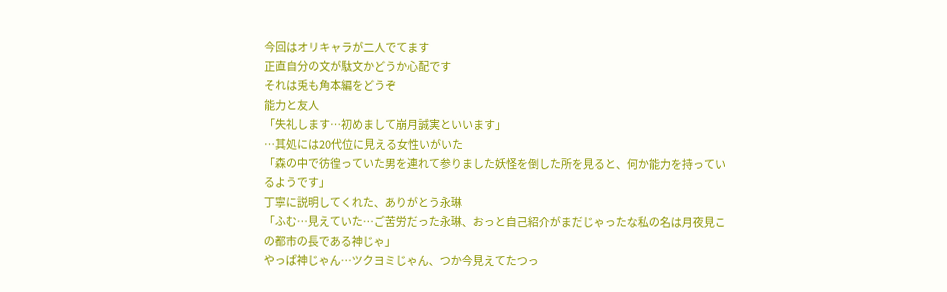今回はオリキャラが二人でてます
正直自分の文が駄文かどうか心配です
それは兎も角本編をどうぞ
能力と友人
「失礼します…初めまして崩月誠実といいます」
…其処には20代位に見える女性いがいた
「森の中で彷徨っていた男を連れて参りました妖怪を倒した所を見ると、何か能力を持っているようです」
丁寧に説明してくれた、ありがとう永琳
「ふむ…見えていた…ご苦労だった永琳、おっと自己紹介がまだじゃったな私の名は月夜見この都市の長である神じゃ」
やっぱ神じゃん…ツクヨミじゃん、つか今見えてたつっ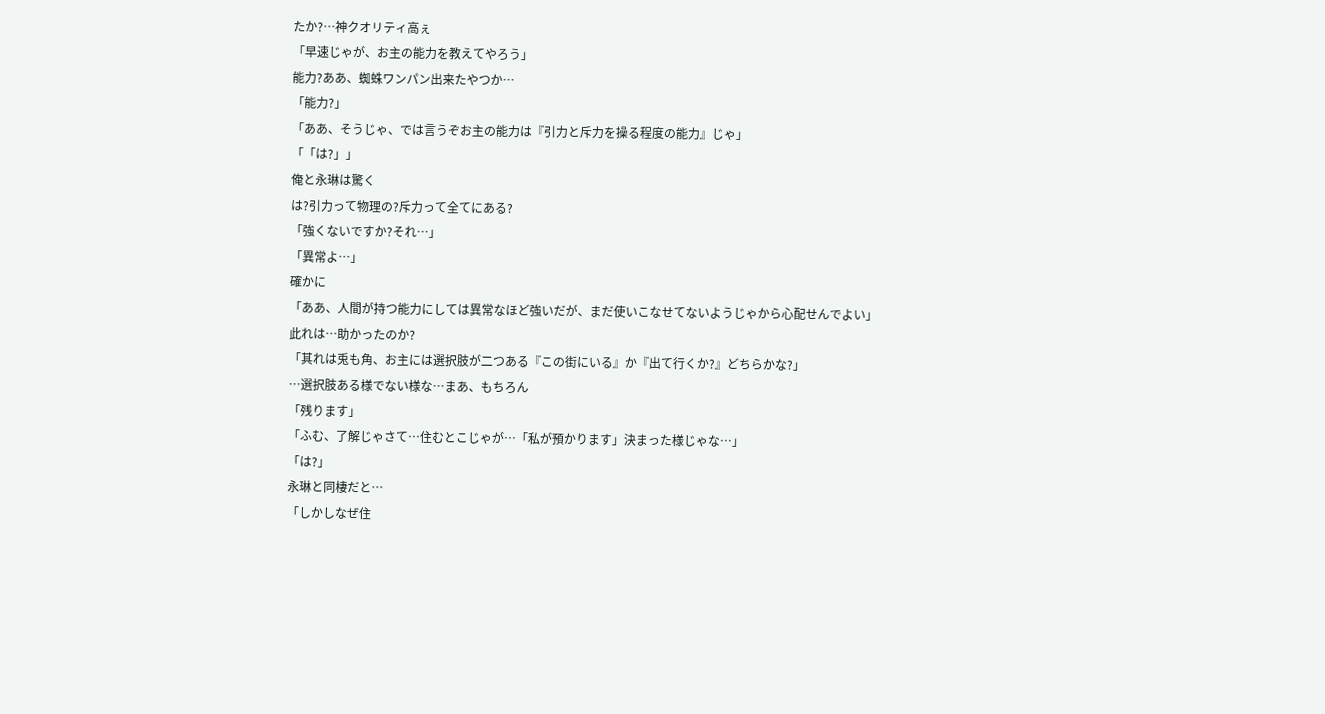たか?…神クオリティ高ぇ
「早速じゃが、お主の能力を教えてやろう」
能力?ああ、蜘蛛ワンパン出来たやつか…
「能力?」
「ああ、そうじゃ、では言うぞお主の能力は『引力と斥力を操る程度の能力』じゃ」
「「は?」」
俺と永琳は驚く
は?引力って物理の?斥力って全てにある?
「強くないですか?それ…」
「異常よ…」
確かに
「ああ、人間が持つ能力にしては異常なほど強いだが、まだ使いこなせてないようじゃから心配せんでよい」
此れは…助かったのか?
「其れは兎も角、お主には選択肢が二つある『この街にいる』か『出て行くか?』どちらかな?」
…選択肢ある様でない様な…まあ、もちろん
「残ります」
「ふむ、了解じゃさて…住むとこじゃが…「私が預かります」決まった様じゃな…」
「は?」
永琳と同棲だと…
「しかしなぜ住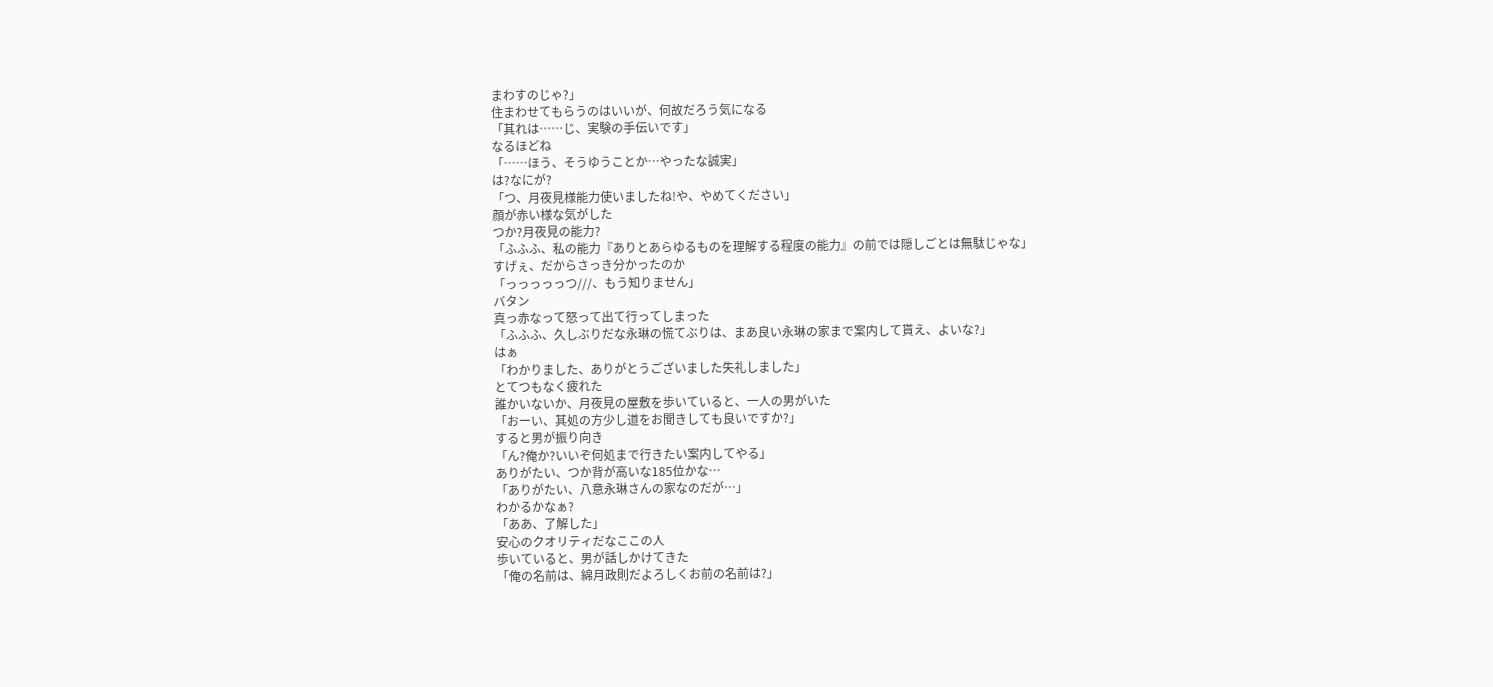まわすのじゃ?」
住まわせてもらうのはいいが、何故だろう気になる
「其れは……じ、実験の手伝いです」
なるほどね
「……ほう、そうゆうことか…やったな誠実」
は?なにが?
「つ、月夜見様能力使いましたね!や、やめてください」
顔が赤い様な気がした
つか?月夜見の能力?
「ふふふ、私の能力『ありとあらゆるものを理解する程度の能力』の前では隠しごとは無駄じゃな」
すげぇ、だからさっき分かったのか
「っっっっっつ///、もう知りません」
バタン
真っ赤なって怒って出て行ってしまった
「ふふふ、久しぶりだな永琳の慌てぶりは、まあ良い永琳の家まで案内して貰え、よいな?」
はぁ
「わかりました、ありがとうございました失礼しました」
とてつもなく疲れた
誰かいないか、月夜見の屋敷を歩いていると、一人の男がいた
「おーい、其処の方少し道をお聞きしても良いですか?」
すると男が振り向き
「ん?俺か?いいぞ何処まで行きたい案内してやる」
ありがたい、つか背が高いな185位かな…
「ありがたい、八意永琳さんの家なのだが…」
わかるかなぁ?
「ああ、了解した」
安心のクオリティだなここの人
歩いていると、男が話しかけてきた
「俺の名前は、綿月政則だよろしくお前の名前は?」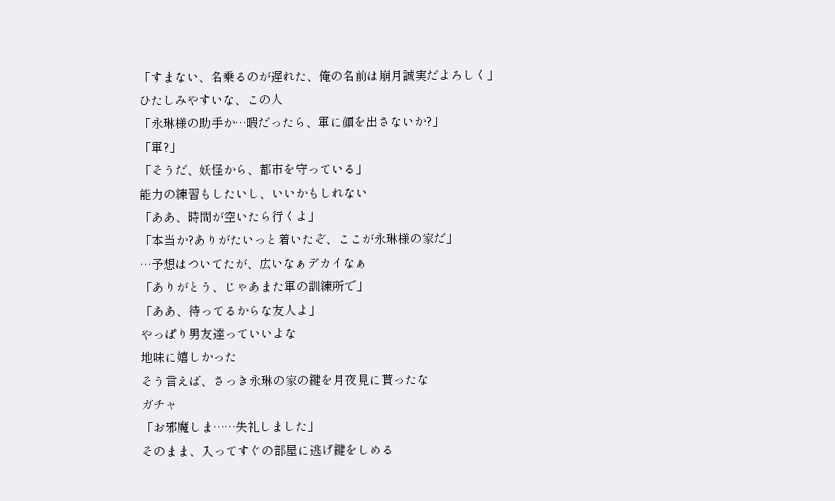「すまない、名乗るのが遅れた、俺の名前は崩月誠実だよろしく」
ひたしみやすいな、この人
「永琳様の助手か…暇だったら、軍に顔を出さないか?」
「軍?」
「そうだ、妖怪から、都市を守っている」
能力の練習もしたいし、いいかもしれない
「ああ、時間が空いたら行くよ」
「本当か?ありがたいっと着いたぞ、ここが永琳様の家だ」
…予想はついてたが、広いなぁデカイなぁ
「ありがとう、じゃあまた軍の訓練所で」
「ああ、待ってるからな友人よ」
やっぱり男友達っていいよな
地味に嬉しかった
そう言えば、さっき永琳の家の鍵を月夜見に貰ったな
ガチャ
「お邪魔しま……失礼しました」
そのまま、入ってすぐの部屋に逃げ鍵をしめる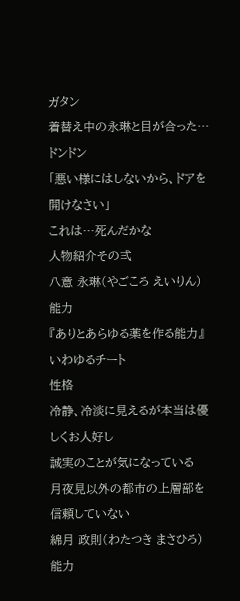ガタン
着替え中の永琳と目が合った…
ドンドン
「悪い様にはしないから、ドアを開けなさい」
これは…死んだかな
人物紹介その弍
八意 永琳(やごころ えいりん)
能力
『ありとあらゆる薬を作る能力』
いわゆるチート
性格
冷静、冷淡に見えるが本当は優しくお人好し
誠実のことが気になっている
月夜見以外の都市の上層部を信頼していない
綿月 政則(わたつき まさひろ)
能力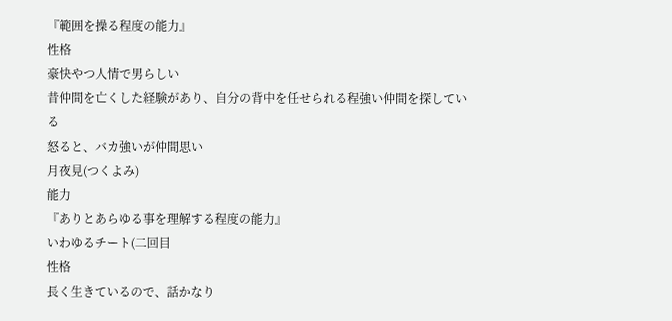『範囲を操る程度の能力』
性格
豪快やつ人情で男らしい
昔仲間を亡くした経験があり、自分の背中を任せられる程強い仲間を探している
怒ると、バカ強いが仲間思い
月夜見(つくよみ)
能力
『ありとあらゆる事を理解する程度の能力』
いわゆるチート(二回目
性格
長く生きているので、話かなり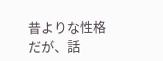昔よりな性格
だが、話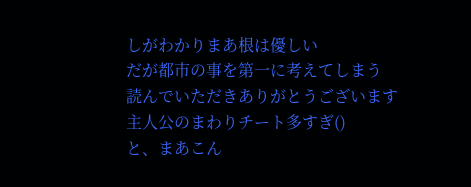しがわかりまあ根は優しい
だが都市の事を第一に考えてしまう
読んでいただきありがとうございます
主人公のまわりチート多すぎ()
と、まあこん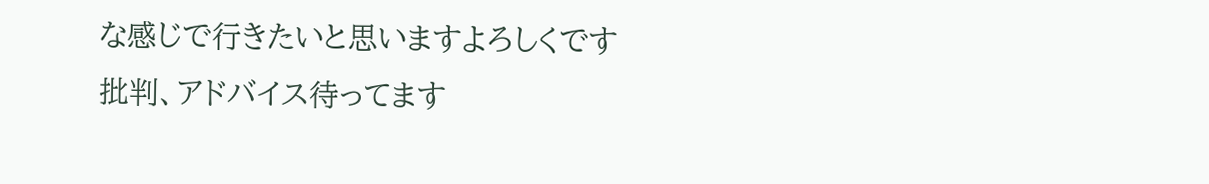な感じで行きたいと思いますよろしくです
批判、アドバイス待ってます